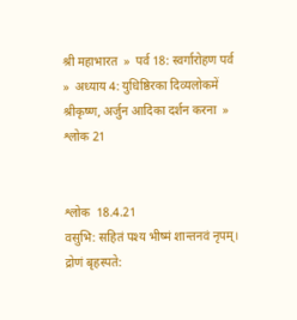श्री महाभारत  »  पर्व 18: स्वर्गारोहण पर्व  »  अध्याय 4: युधिष्ठिरका दिव्यलोकमें श्रीकृष्ण, अर्जुन आदिका दर्शन करना  »  श्लोक 21


श्लोक  18.4.21
वसुभि: सहितं पश्य भीष्मं शान्तनवं नृपम्।
द्रोणं बृहस्पते: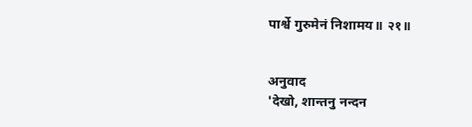पार्श्वे गुरुमेनं निशामय॥ २१॥


अनुवाद
'देखो, शान्तनु नन्दन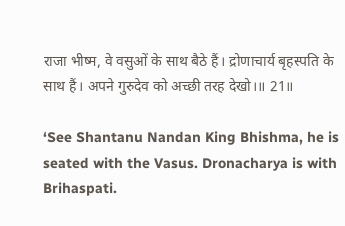राजा भीष्म, वे वसुओं के साथ बैठे हैं। द्रोणाचार्य बृहस्पति के साथ हैं। अपने गुरुदेव को अच्छी तरह देखो।॥ 21॥

‘See Shantanu Nandan King Bhishma, he is seated with the Vasus. Dronacharya is with Brihaspati.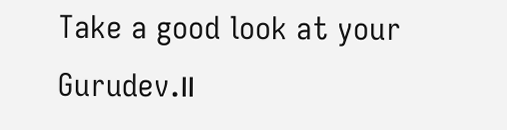Take a good look at your Gurudev.॥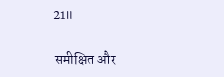21॥

 समीक्षित और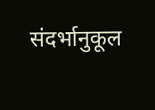संदर्भानुकूल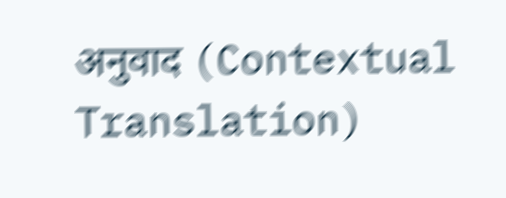अनुवाद (Contextual Translation)